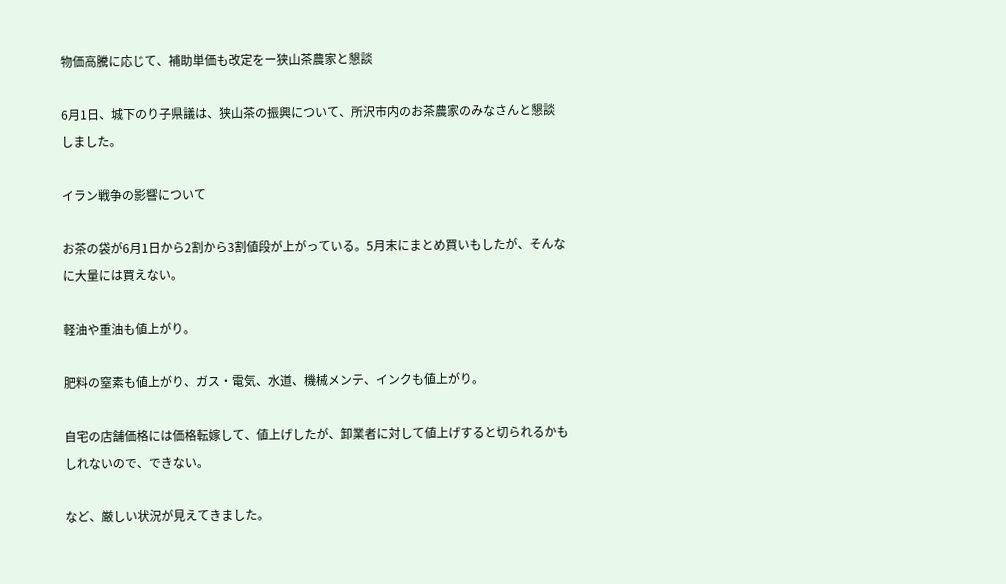物価高騰に応じて、補助単価も改定をー狭山茶農家と懇談

6月1日、城下のり子県議は、狭山茶の振興について、所沢市内のお茶農家のみなさんと懇談しました。

イラン戦争の影響について

お茶の袋が6月1日から2割から3割値段が上がっている。5月末にまとめ買いもしたが、そんなに大量には買えない。

軽油や重油も値上がり。

肥料の窒素も値上がり、ガス・電気、水道、機械メンテ、インクも値上がり。

自宅の店舗価格には価格転嫁して、値上げしたが、卸業者に対して値上げすると切られるかもしれないので、できない。

など、厳しい状況が見えてきました。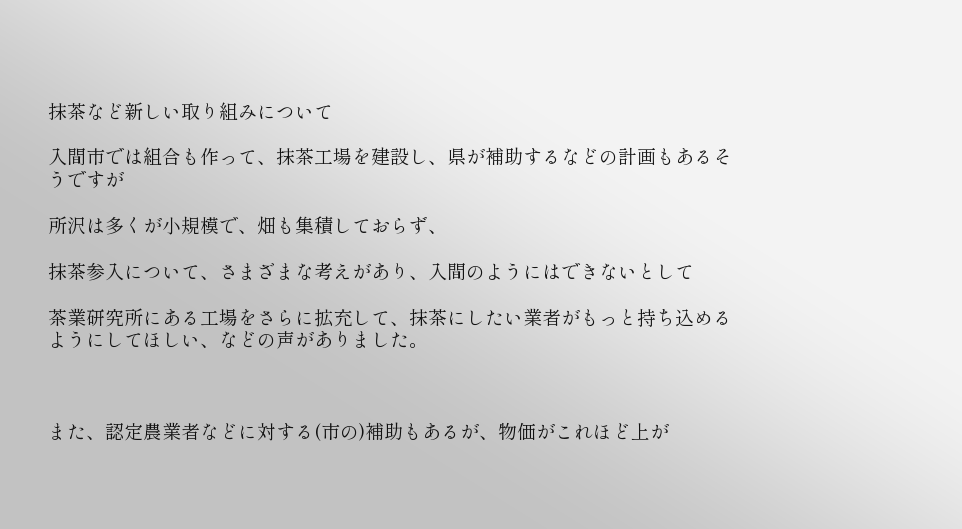抹茶など新しい取り組みについて

入間市では組合も作って、抹茶工場を建設し、県が補助するなどの計画もあるそうですが

所沢は多くが小規模で、畑も集積しておらず、

抹茶参入について、さまざまな考えがあり、入間のようにはできないとして

茶業研究所にある工場をさらに拡充して、抹茶にしたい業者がもっと持ち込めるようにしてほしい、などの声がありました。



また、認定農業者などに対する(市の)補助もあるが、物価がこれほど上が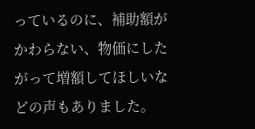っているのに、補助額がかわらない、物価にしたがって増額してほしいなどの声もありました。